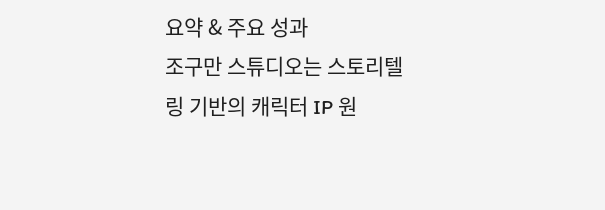요약 & 주요 성과
조구만 스튜디오는 스토리텔링 기반의 캐릭터 IP 원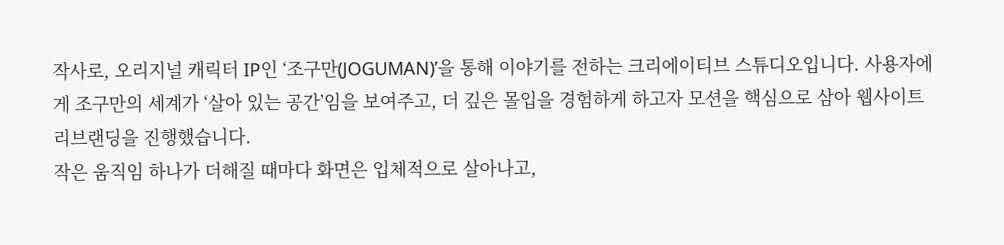작사로, 오리지널 캐릭터 IP인 ‘조구만(JOGUMAN)’을 통해 이야기를 전하는 크리에이티브 스튜디오입니다. 사용자에게 조구만의 세계가 ‘살아 있는 공간’임을 보여주고, 더 깊은 몰입을 경험하게 하고자 모션을 핵심으로 삼아 웹사이트 리브랜딩을 진행했습니다.
작은 움직임 하나가 더해질 때마다 화면은 입체적으로 살아나고,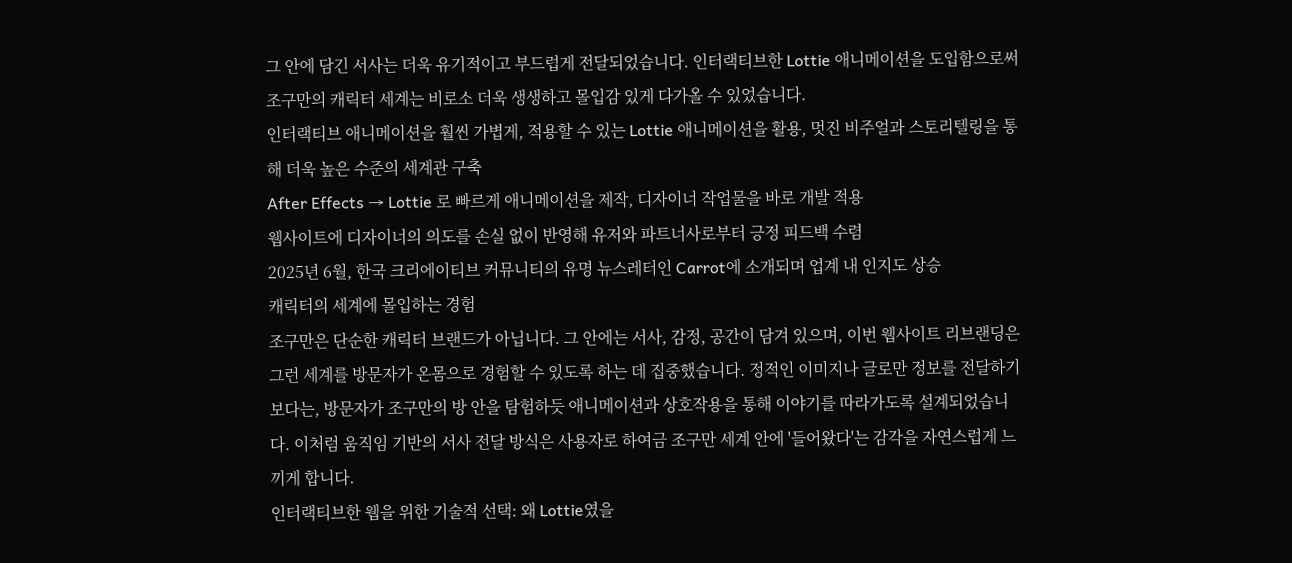그 안에 담긴 서사는 더욱 유기적이고 부드럽게 전달되었습니다. 인터랙티브한 Lottie 애니메이션을 도입함으로써 조구만의 캐릭터 세계는 비로소 더욱 생생하고 몰입감 있게 다가올 수 있었습니다.
인터랙티브 애니메이션을 훨씬 가볍게, 적용할 수 있는 Lottie 애니메이션을 활용, 멋진 비주얼과 스토리텔링을 통해 더욱 높은 수준의 세계관 구축
After Effects → Lottie 로 빠르게 애니메이션을 제작, 디자이너 작업물을 바로 개발 적용
웹사이트에 디자이너의 의도를 손실 없이 반영해 유저와 파트너사로부터 긍정 피드백 수렴
2025년 6월, 한국 크리에이티브 커뮤니티의 유명 뉴스레터인 Carrot에 소개되며 업계 내 인지도 상승
캐릭터의 세계에 몰입하는 경험
조구만은 단순한 캐릭터 브랜드가 아닙니다. 그 안에는 서사, 감정, 공간이 담겨 있으며, 이번 웹사이트 리브랜딩은 그런 세계를 방문자가 온몸으로 경험할 수 있도록 하는 데 집중했습니다. 정적인 이미지나 글로만 정보를 전달하기보다는, 방문자가 조구만의 방 안을 탐험하듯 애니메이션과 상호작용을 통해 이야기를 따라가도록 설계되었습니다. 이처럼 움직임 기반의 서사 전달 방식은 사용자로 하여금 조구만 세계 안에 '들어왔다'는 감각을 자연스럽게 느끼게 합니다.
인터랙티브한 웹을 위한 기술적 선택: 왜 Lottie였을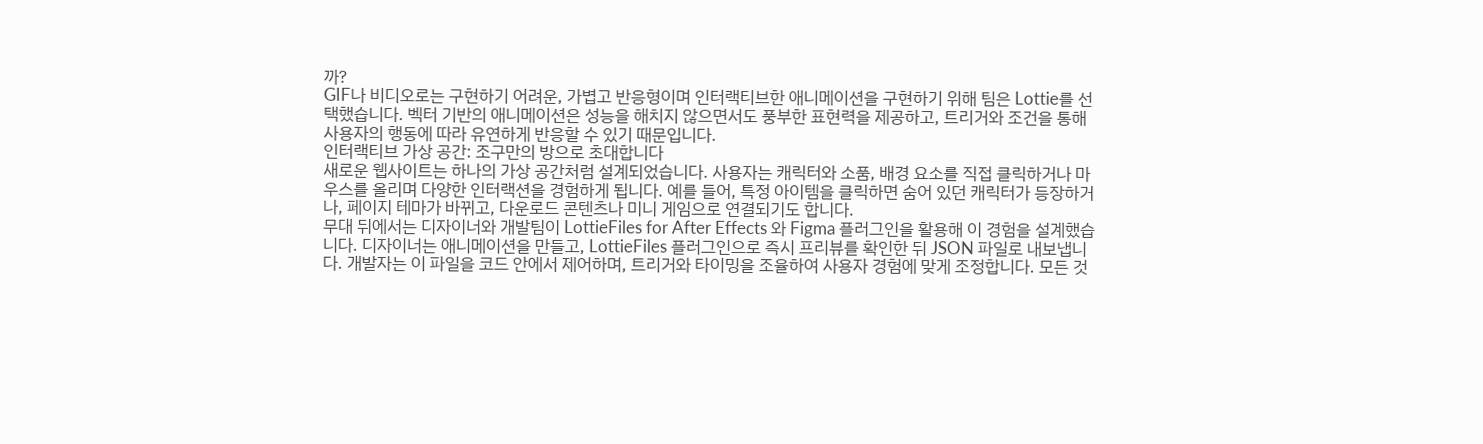까?
GIF나 비디오로는 구현하기 어려운, 가볍고 반응형이며 인터랙티브한 애니메이션을 구현하기 위해 팀은 Lottie를 선택했습니다. 벡터 기반의 애니메이션은 성능을 해치지 않으면서도 풍부한 표현력을 제공하고, 트리거와 조건을 통해 사용자의 행동에 따라 유연하게 반응할 수 있기 때문입니다.
인터랙티브 가상 공간: 조구만의 방으로 초대합니다
새로운 웹사이트는 하나의 가상 공간처럼 설계되었습니다. 사용자는 캐릭터와 소품, 배경 요소를 직접 클릭하거나 마우스를 올리며 다양한 인터랙션을 경험하게 됩니다. 예를 들어, 특정 아이템을 클릭하면 숨어 있던 캐릭터가 등장하거나, 페이지 테마가 바뀌고, 다운로드 콘텐츠나 미니 게임으로 연결되기도 합니다.
무대 뒤에서는 디자이너와 개발팀이 LottieFiles for After Effects 와 Figma 플러그인을 활용해 이 경험을 설계했습니다. 디자이너는 애니메이션을 만들고, LottieFiles 플러그인으로 즉시 프리뷰를 확인한 뒤 JSON 파일로 내보냅니다. 개발자는 이 파일을 코드 안에서 제어하며, 트리거와 타이밍을 조율하여 사용자 경험에 맞게 조정합니다. 모든 것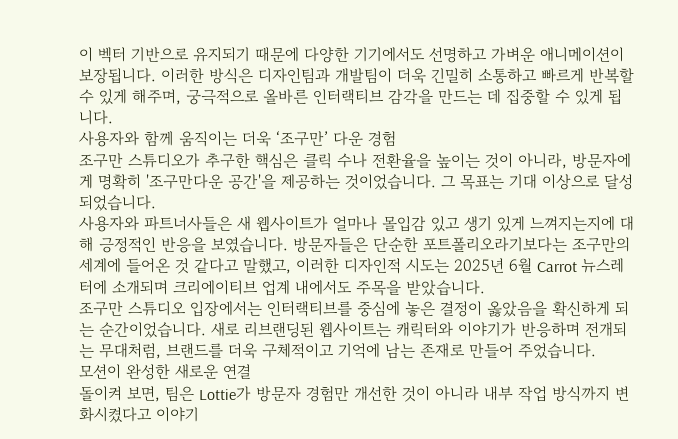이 벡터 기반으로 유지되기 때문에 다양한 기기에서도 선명하고 가벼운 애니메이션이 보장됩니다. 이러한 방식은 디자인팀과 개발팀이 더욱 긴밀히 소통하고 빠르게 반복할 수 있게 해주며, 궁극적으로 올바른 인터랙티브 감각을 만드는 데 집중할 수 있게 됩니다.
사용자와 함께 움직이는 더욱 ‘조구만’ 다운 경험
조구만 스튜디오가 추구한 핵심은 클릭 수나 전환율을 높이는 것이 아니라, 방문자에게 명확히 '조구만다운 공간'을 제공하는 것이었습니다. 그 목표는 기대 이상으로 달성되었습니다.
사용자와 파트너사들은 새 웹사이트가 얼마나 몰입감 있고 생기 있게 느껴지는지에 대해 긍정적인 반응을 보였습니다. 방문자들은 단순한 포트폴리오라기보다는 조구만의 세계에 들어온 것 같다고 말했고, 이러한 디자인적 시도는 2025년 6월 Carrot 뉴스레터에 소개되며 크리에이티브 업계 내에서도 주목을 받았습니다.
조구만 스튜디오 입장에서는 인터랙티브를 중심에 놓은 결정이 옳았음을 확신하게 되는 순간이었습니다. 새로 리브랜딩된 웹사이트는 캐릭터와 이야기가 반응하며 전개되는 무대처럼, 브랜드를 더욱 구체적이고 기억에 남는 존재로 만들어 주었습니다.
모션이 완성한 새로운 연결
돌이켜 보면, 팀은 Lottie가 방문자 경험만 개선한 것이 아니라 내부 작업 방식까지 변화시켰다고 이야기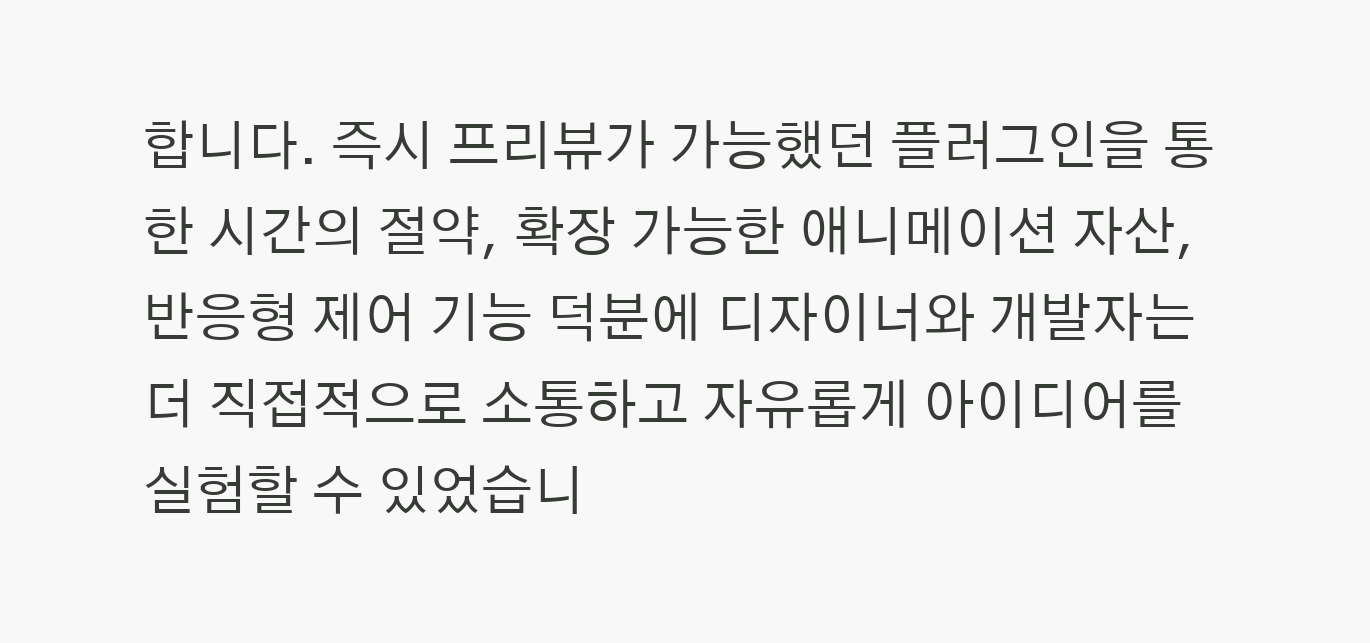합니다. 즉시 프리뷰가 가능했던 플러그인을 통한 시간의 절약, 확장 가능한 애니메이션 자산, 반응형 제어 기능 덕분에 디자이너와 개발자는 더 직접적으로 소통하고 자유롭게 아이디어를 실험할 수 있었습니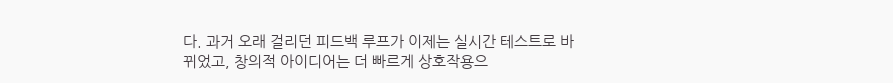다. 과거 오래 걸리던 피드백 루프가 이제는 실시간 테스트로 바뀌었고, 창의적 아이디어는 더 빠르게 상호작용으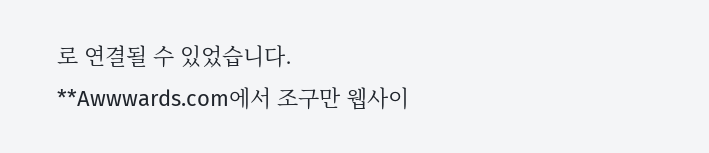로 연결될 수 있었습니다.
**Awwwards.com에서 조구만 웹사이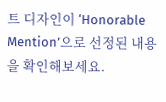트 디자인이 ‘Honorable Mention’으로 선정된 내용을 확인해보세요.